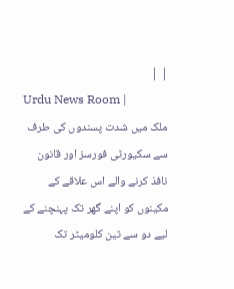| |
Urdu News Room |
ملک میں شدت پسندوں کی طرف سے سکیورٹی فورسز اور قانون نافذ کرنے والے اس علاقے کے مکینوں کو اپنے گھر تک پہنچنے کے لیے دو سے تین کلومیٹر تک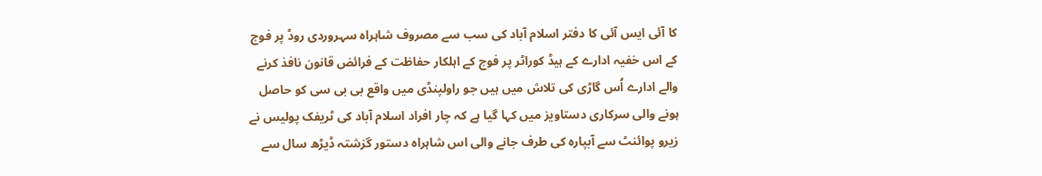کا آئی ایس آئی کا دفتر اسلام آباد کی سب سے مصروف شاہراہ سہروردی روڈ پر فوج کے اس خفیہ ادارے کے ہیڈ کوراٹر پر فوج کے اہلکار حفاظت کے فرائض قانون نافذ کرنے والے ادارے اُس گاڑی کی تلاش میں ہیں جو راولپنڈی میں واقع بی بی سی کو حاصل ہونے والی سرکاری دستاویز میں کہا گیا ہے کہ چار افراد اسلام آباد کی ٹریفک پولیس نے زیرو پوائنٹ سے آبپارہ کی طرف جانے والی اس شاہراہ دستور گزشتہ ڈیڑھ سال سے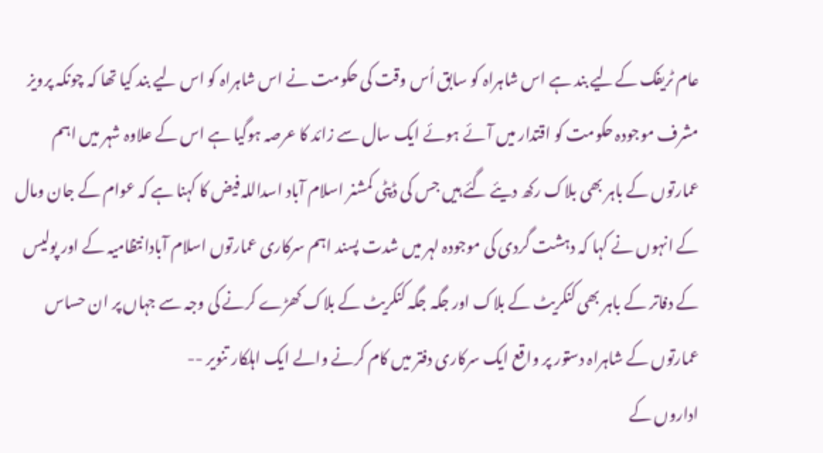عام ٹریفک کےلیے بند ہے اس شاہراہ کو سابق اُس وقت کی حکومت نے اس شاہراہ کو اس لیے بند کیا تھا کہ چونکہ پرویز مشرف موجودہ حکومت کو اقتدار میں آئے ہوئے ایک سال سے زائد کا عرصہ ہوگیا ہے اس کے علاوہ شہر میں اہم عمارتوں کے باہر بھی بلاک رکھ دیئے گئے ہیں جس کی ڈپٹی کمشنر اسلام آباد اسداللہ فیض کا کہنا ہے کہ عوام کے جان ومال کے انہوں نے کہا کہ دہشت گردی کی موجودہ لہر میں شدت پسند اہم سرکاری عمارتوں اسلام آبادانتظامیہ کے اور پولیس کے دفاتر کے باہر بھی کنکریٹ کے بلاک اور جگہ جگہ کنکریٹ کے بلاک کھڑے کرنے کی وجہ سے جہاں پر ان حساس عمارتوں کے شاہراہ دستور پر واقع ایک سرکاری دفتر میں کام کرنے والے ایک اہلکار تنویر --
اداروں کے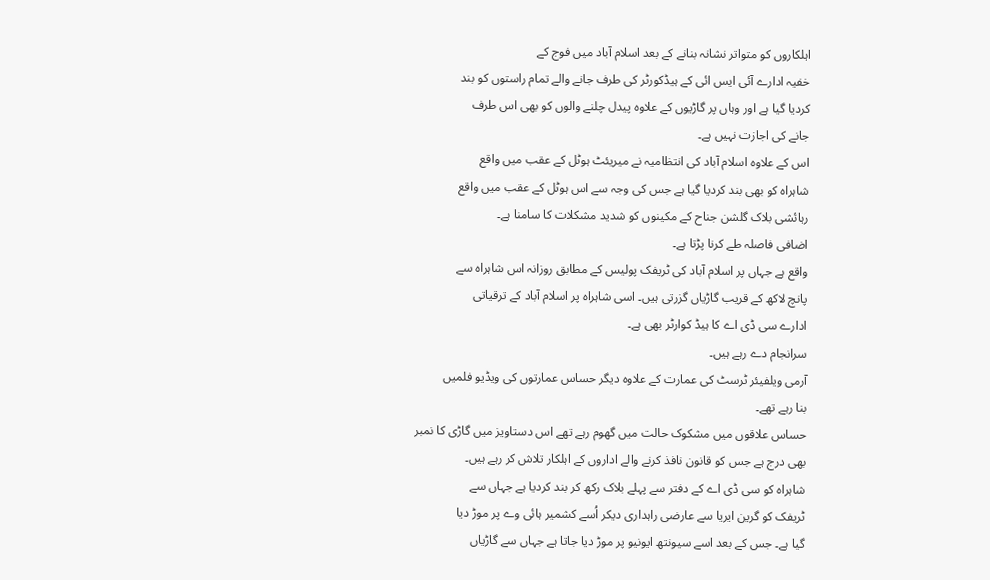اہلکاروں کو متواتر نشانہ بنانے کے بعد اسلام آباد میں فوج کے
خفیہ ادارے آئی ایس ائی کے ہیڈکورٹر کی طرف جانے والے تمام راستوں کو بند
کردیا گیا ہے اور وہاں پر گاڑیوں کے علاوہ پیدل چلنے والوں کو بھی اس طرف
جانے کی اجازت نہیں ہے۔
اس کے علاوہ اسلام آباد کی انتظامیہ نے میریئٹ ہوٹل کے عقب میں واقع
شاہراہ کو بھی بند کردیا گیا ہے جس کی وجہ سے اس ہوٹل کے عقب میں واقع
رہائشی بلاک گلشن جناح کے مکینوں کو شدید مشکلات کا سامنا ہے۔
اضافی فاصلہ طے کرنا پڑتا ہے۔
واقع ہے جہاں پر اسلام آباد کی ٹریفک پولیس کے مطابق روزانہ اس شاہراہ سے
پانچ لاکھ کے قریب گاڑیاں گزرتی ہیں۔ اسی شاہراہ پر اسلام آباد کے ترقیاتی
ادارے سی ڈی اے کا ہیڈ کوارٹر بھی ہے۔
سرانجام دے رہے ہیں۔
آرمی ویلفیئر ٹرسٹ کی عمارت کے علاوہ دیگر حساس عمارتوں کی ویڈیو فلمیں
بنا رہے تھے۔
حساس علاقوں میں مشکوک حالت میں گھوم رہے تھے اس دستاویز میں گاڑی کا نمبر
بھی درج ہے جس کو قانون نافذ کرنے والے اداروں کے اہلکار تلاش کر رہے ہیں۔
شاہراہ کو سی ڈی اے کے دفتر سے پہلے بلاک رکھ کر بند کردیا ہے جہاں سے
ٹریفک کو گرین ایریا سے عارضی راہداری دیکر اُسے کشمیر ہائی وے پر موڑ دیا
گیا ہے۔ جس کے بعد اسے سیونتھ ایونیو پر موڑ دیا جاتا ہے جہاں سے گاڑیاں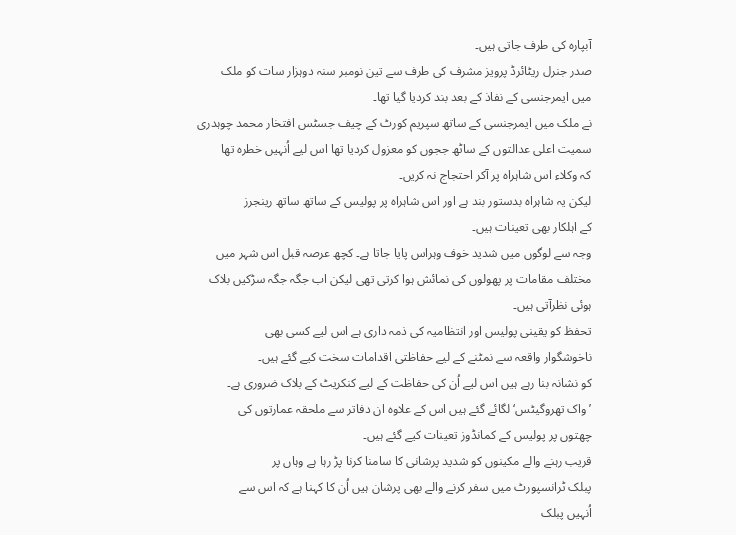آبپارہ کی طرف جاتی ہیں۔
صدر جنرل ریٹائرڈ پرویز مشرف کی طرف سے تین نومبر سنہ دوہزار سات کو ملک
میں ایمرجنسی کے نفاذ کے بعد بند کردیا گیا تھا۔
نے ملک میں ایمرجنسی کے ساتھ سپریم کورٹ کے چیف جسٹس افتخار محمد چوہدری
سمیت اعلی عدالتوں کے ساٹھ ججوں کو معزول کردیا تھا اس لیے اُنہیں خطرہ تھا
کہ وکلاء اس شاہراہ پر آکر احتجاج نہ کریں۔
لیکن یہ شاہراہ بدستور بند ہے اور اس شاہراہ پر پولیس کے ساتھ ساتھ رینجرز
کے اہلکار بھی تعینات ہیں۔
وجہ سے لوگوں میں شدید خوف وہراس پایا جاتا ہے۔ کچھ عرصہ قبل اس شہر میں
مختلف مقامات پر پھولوں کی نمائش ہوا کرتی تھی لیکن اب جگہ جگہ سڑکیں بلاک
ہوئی نظرآتی ہیں۔
تحفظ کو یقینی پولیس اور انتظامیہ کی ذمہ داری ہے اس لیے کسی بھی
ناخوشگوار واقعہ سے نمٹنے کے لیے حفاظتی اقدامات سخت کیے گئے ہیں۔
کو نشانہ بنا رہے ہیں اس لیے اُن کی حفاظت کے لیے کنکریٹ کے بلاک ضروری ہے۔
’واک تھروگیٹس‘ لگائے گئے ہیں اس کے علاوہ ان دفاتر سے ملحقہ عمارتوں کی
چھتوں پر پولیس کے کمانڈوز تعینات کیے گئے ہیں۔
قریب رہنے والے مکینوں کو شدید پرشانی کا سامنا کرنا پڑ رہا ہے وہاں پر
پبلک ٹرانسپورٹ میں سفر کرنے والے بھی پرشان ہیں اُن کا کہنا ہے کہ اس سے
اُنہیں پبلک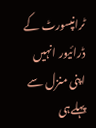ٹرانپسورٹ کے ڈرائیور انہیں اپنی منزل سے پہلےہی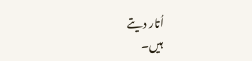اُتار دیتے
ہیں۔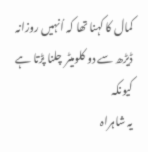کمال کا کہنا تھا کہ اُنہیں روزانہ ڈیڑھ سے دو کلومیٹر چلنا پڑتا ہے کیونکہ
یہ شاہراہ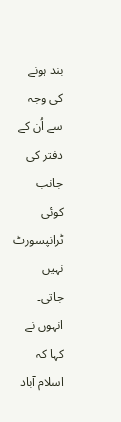بند ہونے کی وجہ سے اُن کے دفتر کی جانب کوئی ٹرانپسورٹ نہیں
جاتی۔ انہوں نے کہا کہ اسلام آباد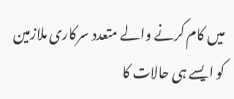میں کام کرنے والے متعدد سرکاری ملازمین
کو ایسے ہی حالات کا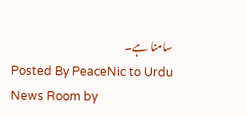سامنا ہے۔
Posted By PeaceNic to Urdu News Room by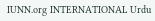IUNN.org INTERNATIONAL Urdu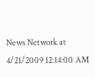News Network at 4/21/2009 12:14:00 AM